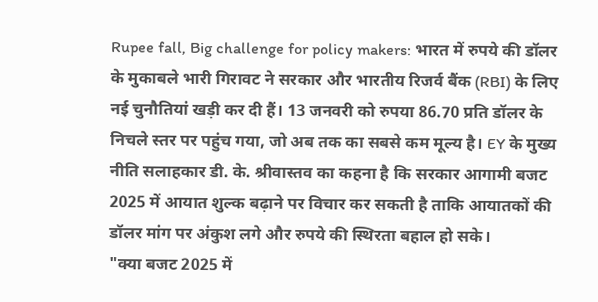Rupee fall, Big challenge for policy makers: भारत में रुपये की डॉलर के मुकाबले भारी गिरावट ने सरकार और भारतीय रिजर्व बैंक (RBI) के लिए नई चुनौतियां खड़ी कर दी हैं। 13 जनवरी को रुपया 86.70 प्रति डॉलर के निचले स्तर पर पहुंच गया, जो अब तक का सबसे कम मूल्य है। EY के मुख्य नीति सलाहकार डी. के. श्रीवास्तव का कहना है कि सरकार आगामी बजट 2025 में आयात शुल्क बढ़ाने पर विचार कर सकती है ताकि आयातकों की डॉलर मांग पर अंकुश लगे और रुपये की स्थिरता बहाल हो सके।
"क्या बजट 2025 में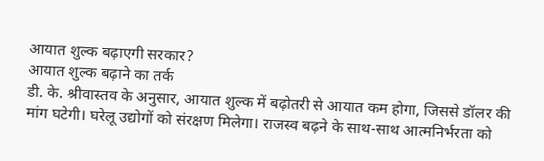आयात शुल्क बढ़ाएगी सरकार?
आयात शुल्क बढ़ाने का तर्क
डी. के. श्रीवास्तव के अनुसार, आयात शुल्क में बढ़ोतरी से आयात कम होगा, जिससे डॉलर की मांग घटेगी। घरेलू उद्योगों को संरक्षण मिलेगा। राजस्व बढ़ने के साथ-साथ आत्मनिर्भरता को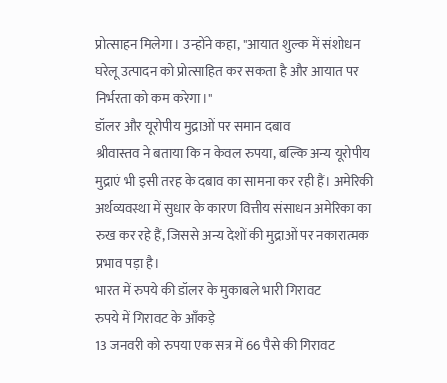प्रोत्साहन मिलेगा। उन्होंने कहा, "आयात शुल्क में संशोधन घरेलू उत्पादन को प्रोत्साहित कर सकता है और आयात पर निर्भरता को कम करेगा।"
डॉलर और यूरोपीय मुद्राओं पर समान दबाव
श्रीवास्तव ने बताया कि न केवल रुपया, बल्कि अन्य यूरोपीय मुद्राएं भी इसी तरह के दबाव का सामना कर रही हैं। अमेरिकी अर्थव्यवस्था में सुधार के कारण वित्तीय संसाधन अमेरिका का रुख कर रहे हैं, जिससे अन्य देशों की मुद्राओं पर नकारात्मक प्रभाव पड़ा है।
भारत में रुपये की डॉलर के मुकाबले भारी गिरावट
रुपये में गिरावट के आँकड़े
13 जनवरी को रुपया एक सत्र में 66 पैसे की गिरावट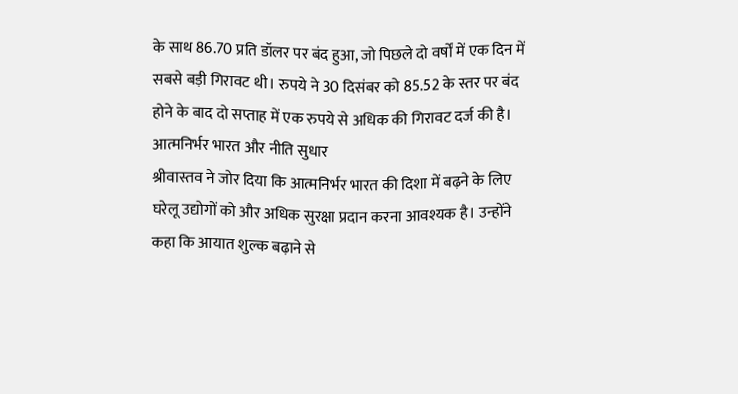के साथ 86.70 प्रति डॉलर पर बंद हुआ, जो पिछले दो वर्षों में एक दिन में सबसे बड़ी गिरावट थी। रुपये ने 30 दिसंबर को 85.52 के स्तर पर बंद होने के बाद दो सप्ताह में एक रुपये से अधिक की गिरावट दर्ज की है।
आत्मनिर्भर भारत और नीति सुधार
श्रीवास्तव ने जोर दिया कि आत्मनिर्भर भारत की दिशा में बढ़ने के लिए घरेलू उद्योगों को और अधिक सुरक्षा प्रदान करना आवश्यक है। उन्होंने कहा कि आयात शुल्क बढ़ाने से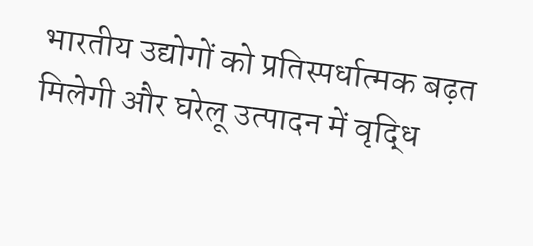भारतीय उद्योगों को प्रतिस्पर्धात्मक बढ़त मिलेगी और घरेलू उत्पादन में वृद्धि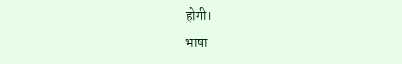होगी।
भाषा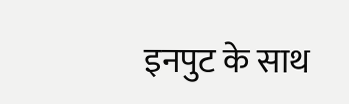इनपुट के साथ